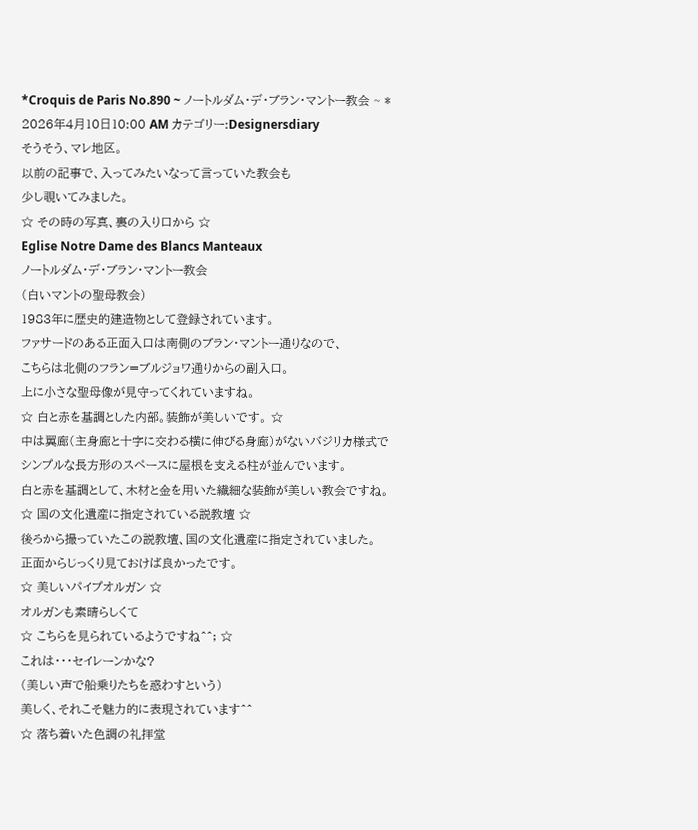*Croquis de Paris No.890 ~ ノートルダム・デ・ブラン・マントー教会 ~ *
2026年4月10日10:00 AM カテゴリー:Designersdiary
そうそう、マレ地区。
以前の記事で、入ってみたいなって言っていた教会も
少し覗いてみました。
☆ その時の写真、裏の入り口から ☆
Eglise Notre Dame des Blancs Manteaux
ノートルダム・デ・ブラン・マントー教会
(白いマントの聖母教会)
1983年に歴史的建造物として登録されています。
ファサードのある正面入口は南側のブラン・マントー通りなので、
こちらは北側のフラン=ブルジョワ通りからの副入口。
上に小さな聖母像が見守ってくれていますね。
☆ 白と赤を基調とした内部。装飾が美しいです。 ☆
中は翼廊(主身廊と十字に交わる横に伸びる身廊)がないバジリカ様式で
シンプルな長方形のスペースに屋根を支える柱が並んでいます。
白と赤を基調として、木材と金を用いた繊細な装飾が美しい教会ですね。
☆ 国の文化遺産に指定されている説教壇 ☆
後ろから撮っていたこの説教壇、国の文化遺産に指定されていました。
正面からじっくり見ておけば良かったです。
☆ 美しいパイプオルガン ☆
オルガンも素晴らしくて
☆ こちらを見られているようですね^^; ☆
これは・・・セイレーンかな?
(美しい声で船乗りたちを惑わすという)
美しく、それこそ魅力的に表現されています^^
☆ 落ち着いた色調の礼拝堂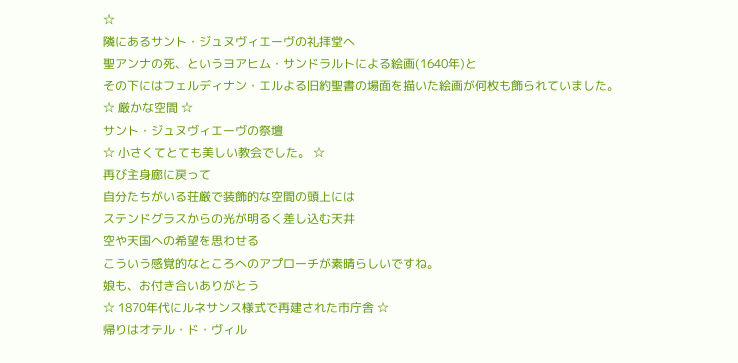☆
隣にあるサント・ジュヌヴィエーヴの礼拝堂へ
聖アンナの死、というヨアヒム・サンドラルトによる絵画(1640年)と
その下にはフェルディナン・エルよる旧約聖書の場面を描いた絵画が何枚も飾られていました。
☆ 厳かな空間 ☆
サント・ジュヌヴィエーヴの祭壇
☆ 小さくてとても美しい教会でした。 ☆
再び主身廊に戻って
自分たちがいる荘厳で装飾的な空間の頭上には
ステンドグラスからの光が明るく差し込む天井
空や天国への希望を思わせる
こういう感覚的なところへのアプローチが素晴らしいですね。
娘も、お付き合いありがとう
☆ 1870年代にルネサンス様式で再建された市庁舎 ☆
帰りはオテル・ド・ヴィル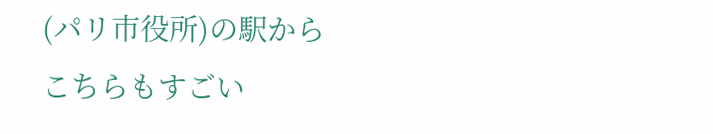(パリ市役所)の駅から
こちらもすごい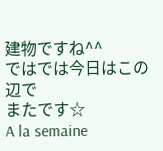建物ですね^^
ではでは今日はこの辺で
またです☆
A la semaine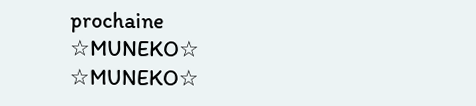prochaine
☆MUNEKO☆
☆MUNEKO☆